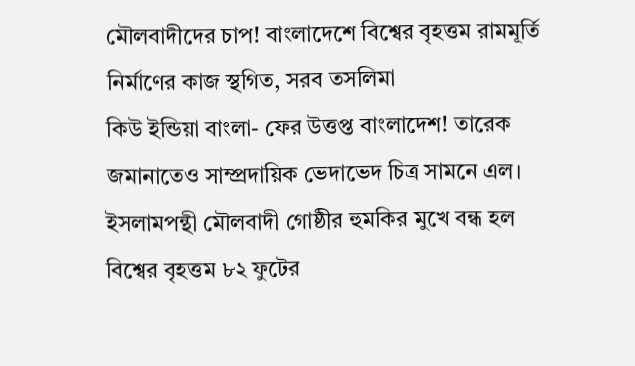মৌলবাদীদের চাপ! বাংলাদেশে বিশ্বের বৃহত্তম রামমূর্তি নির্মাণের কাজ স্থগিত, সরব তসলিমা
কিউ ইন্ডিয়া বাংলা- ফের উত্তপ্ত বাংলাদেশ! তারেক জমানাতেও সাম্প্রদায়িক ভেদাভেদ চিত্র সামনে এল। ইসলামপন্থী মৌলবাদী গোষ্ঠীর হুমকির মুখে বন্ধ হল বিশ্বের বৃহত্তম ৮২ ফুটের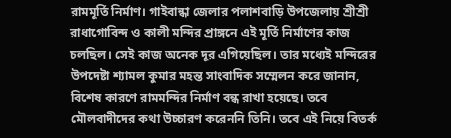রামমূর্তি নির্মাণ। গাইবান্ধা জেলার পলাশবাড়ি উপজেলায় শ্রীশ্রী রাধাগোবিন্দ ও কালী মন্দির প্রাঙ্গনে এই মূর্তি নির্মাণের কাজ চলছিল। সেই কাজ অনেক দূর এগিয়েছিল। তার মধ্যেই মন্দিরের উপদেষ্টা শ্যামল কুমার মহন্ত সাংবাদিক সম্মেলন করে জানান, বিশেষ কারণে রামমন্দির নির্মাণ বন্ধ রাখা হয়েছে। তবে মৌলবাদীদের কথা উচ্চারণ করেননি তিনি। তবে এই নিয়ে বিতর্ক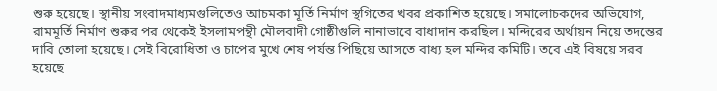শুরু হয়েছে। স্থানীয় সংবাদমাধ্যমগুলিতেও আচমকা মূর্তি নির্মাণ স্থগিতের খবর প্রকাশিত হয়েছে। সমালোচকদের অভিযোগ, রামমূর্তি নির্মাণ শুরুর পর থেকেই ইসলামপন্থী মৌলবাদী গোষ্ঠীগুলি নানাভাবে বাধাদান করছিল। মন্দিরের অর্থায়ন নিয়ে তদন্তের দাবি তোলা হয়েছে। সেই বিরোধিতা ও চাপের মুখে শেষ পর্যন্ত পিছিয়ে আসতে বাধ্য হল মন্দির কমিটি। তবে এই বিষয়ে সরব হয়েছে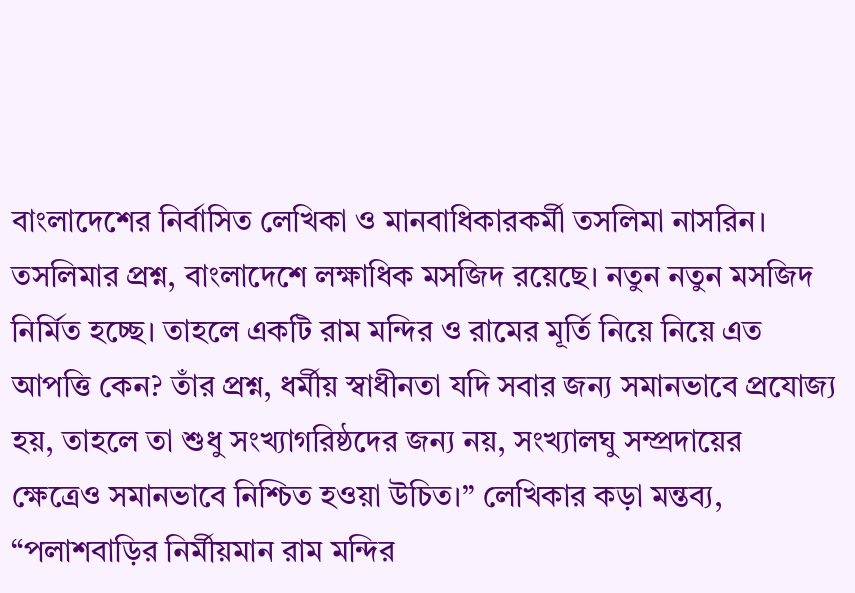বাংলাদেশের নির্বাসিত লেখিকা ও মানবাধিকারকর্মী তসলিমা নাসরিন।
তসলিমার প্রশ্ন, বাংলাদেশে লক্ষাধিক মসজিদ রয়েছে। নতুন নতুন মসজিদ নির্মিত হচ্ছে। তাহলে একটি রাম মন্দির ও রামের মূর্তি নিয়ে নিয়ে এত আপত্তি কেন? তাঁর প্রশ্ন, ধর্মীয় স্বাধীনতা যদি সবার জন্য সমানভাবে প্রযোজ্য হয়, তাহলে তা শুধু সংখ্যাগরিষ্ঠদের জন্য নয়, সংখ্যালঘু সম্প্রদায়ের ক্ষেত্রেও সমানভাবে নিশ্চিত হওয়া উচিত।” লেখিকার কড়া মন্তব্য, “পলাশবাড়ির নির্মীয়মান রাম মন্দির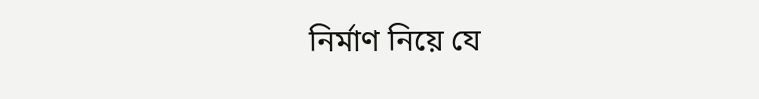নির্মাণ নিয়ে যে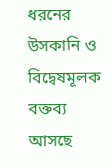ধরনের উসকানি ও বিদ্বেষমূলক বক্তব্য আসছে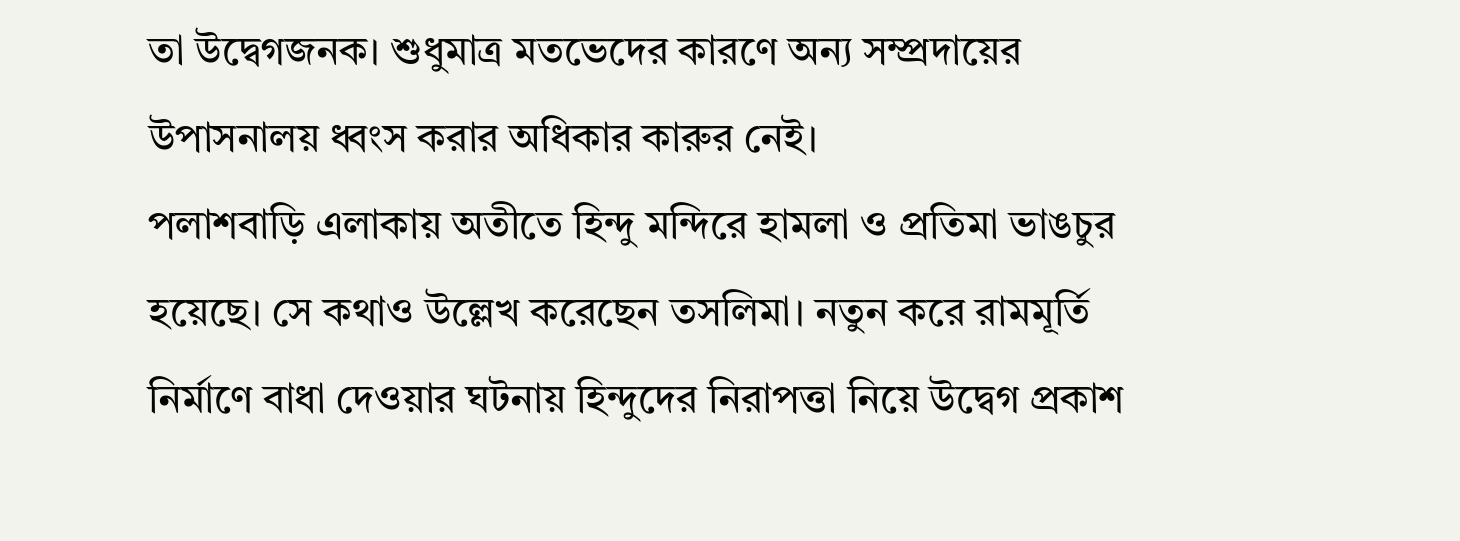তা উদ্বেগজনক। শুধুমাত্র মতভেদের কারণে অন্য সম্প্রদায়ের উপাসনালয় ধ্বংস করার অধিকার কারুর নেই।
পলাশবাড়ি এলাকায় অতীতে হিন্দু মন্দিরে হামলা ও প্রতিমা ভাঙচুর হয়েছে। সে কথাও উল্লেখ করেছেন তসলিমা। নতুন করে রামমূর্তি নির্মাণে বাধা দেওয়ার ঘটনায় হিন্দুদের নিরাপত্তা নিয়ে উদ্বেগ প্রকাশ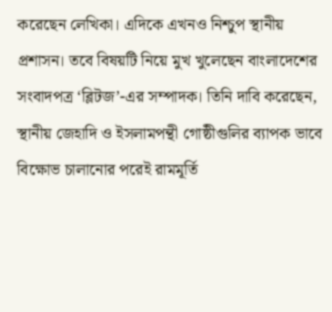করেছেন লেখিকা। এদিকে এখনও নিশ্চুপ স্থানীয় প্রশাসন। তবে বিষয়টি নিয়ে মুখ খুলেছেন বাংলাদেশের সংবাদপত্র ‘ব্লিটজ’-এর সম্পাদক। তিনি দাবি করেছেন, স্থানীয় জেহাদি ও ইসলামপন্থী গোষ্ঠীগুলির ব্যাপক ভাবে বিক্ষোভ চালানোর পরেই রামমূর্তি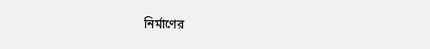নির্মাণের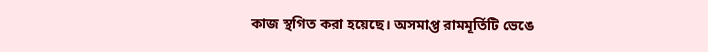কাজ স্থগিত করা হয়েছে। অসমাপ্ত রামমূর্তিটি ভেঙে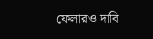ফেলারও দাবি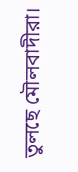তুলছে মৌলবাদীরা।